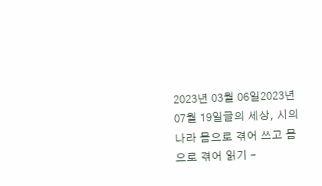2023년 03월 06일2023년 07월 19일글의 세상, 시의 나라 몸으로 겪어 쓰고 몸으로 겪어 읽기 –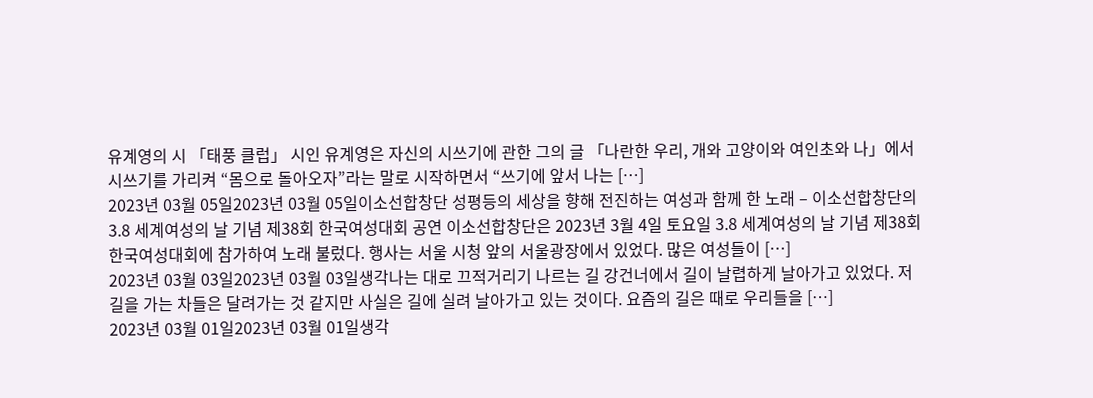유계영의 시 「태풍 클럽」 시인 유계영은 자신의 시쓰기에 관한 그의 글 「나란한 우리, 개와 고양이와 여인초와 나」에서 시쓰기를 가리켜 “몸으로 돌아오자”라는 말로 시작하면서 “쓰기에 앞서 나는 […]
2023년 03월 05일2023년 03월 05일이소선합창단 성평등의 세상을 향해 전진하는 여성과 함께 한 노래 – 이소선합창단의 3.8 세계여성의 날 기념 제38회 한국여성대회 공연 이소선합창단은 2023년 3월 4일 토요일 3.8 세계여성의 날 기념 제38회 한국여성대회에 참가하여 노래 불렀다. 행사는 서울 시청 앞의 서울광장에서 있었다. 많은 여성들이 […]
2023년 03월 03일2023년 03월 03일생각나는 대로 끄적거리기 나르는 길 강건너에서 길이 날렵하게 날아가고 있었다. 저 길을 가는 차들은 달려가는 것 같지만 사실은 길에 실려 날아가고 있는 것이다. 요즘의 길은 때로 우리들을 […]
2023년 03월 01일2023년 03월 01일생각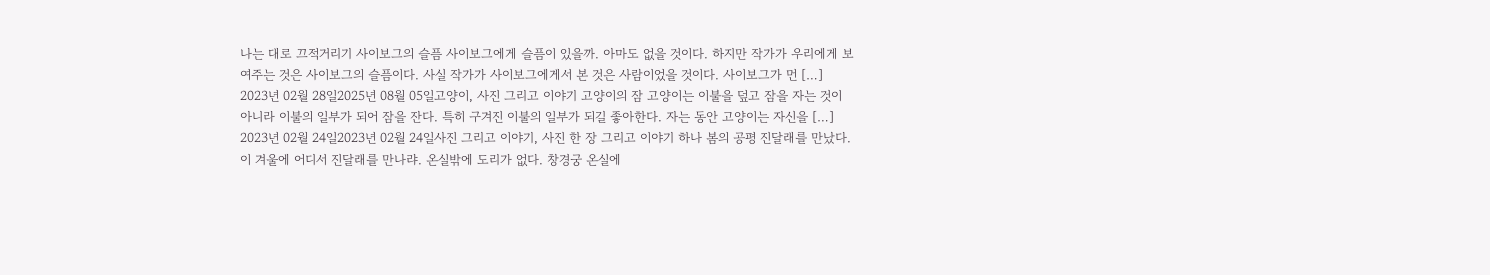나는 대로 끄적거리기 사이보그의 슬픔 사이보그에게 슬픔이 있을까. 아마도 없을 것이다. 하지만 작가가 우리에게 보여주는 것은 사이보그의 슬픔이다. 사실 작가가 사이보그에게서 본 것은 사람이었을 것이다. 사이보그가 먼 […]
2023년 02월 28일2025년 08월 05일고양이, 사진 그리고 이야기 고양이의 잠 고양이는 이불을 덮고 잠을 자는 것이 아니라 이불의 일부가 되어 잠을 잔다. 특히 구겨진 이불의 일부가 되길 좋아한다. 자는 동안 고양이는 자신을 […]
2023년 02월 24일2023년 02월 24일사진 그리고 이야기, 사진 한 장 그리고 이야기 하나 봄의 공평 진달래를 만났다. 이 겨울에 어디서 진달래를 만나랴. 온실밖에 도리가 없다. 창경궁 온실에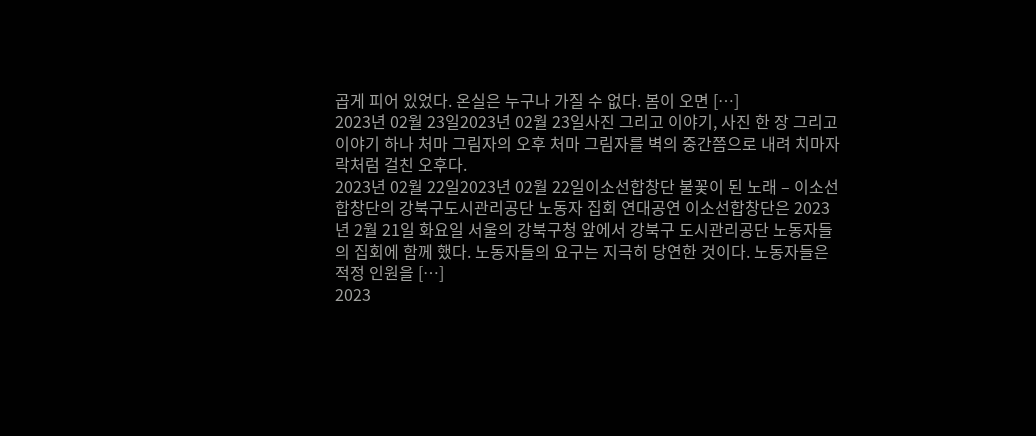곱게 피어 있었다. 온실은 누구나 가질 수 없다. 봄이 오면 […]
2023년 02월 23일2023년 02월 23일사진 그리고 이야기, 사진 한 장 그리고 이야기 하나 처마 그림자의 오후 처마 그림자를 벽의 중간쯤으로 내려 치마자락처럼 걸친 오후다.
2023년 02월 22일2023년 02월 22일이소선합창단 불꽃이 된 노래 – 이소선합창단의 강북구도시관리공단 노동자 집회 연대공연 이소선합창단은 2023년 2월 21일 화요일 서울의 강북구청 앞에서 강북구 도시관리공단 노동자들의 집회에 함께 했다. 노동자들의 요구는 지극히 당연한 것이다. 노동자들은 적정 인원을 […]
2023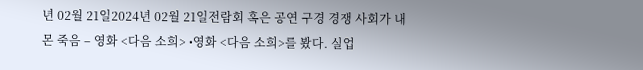년 02월 21일2024년 02월 21일전람회 혹은 공연 구경 경쟁 사회가 내몬 죽음 – 영화 <다음 소희> •영화 <다음 소희>를 봤다. 실업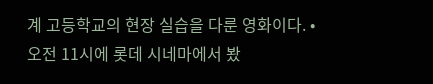계 고등학교의 현장 실습을 다룬 영화이다. •오전 11시에 롯데 시네마에서 봤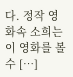다. 정작 영화속 소희는 이 영화를 볼 수 […]